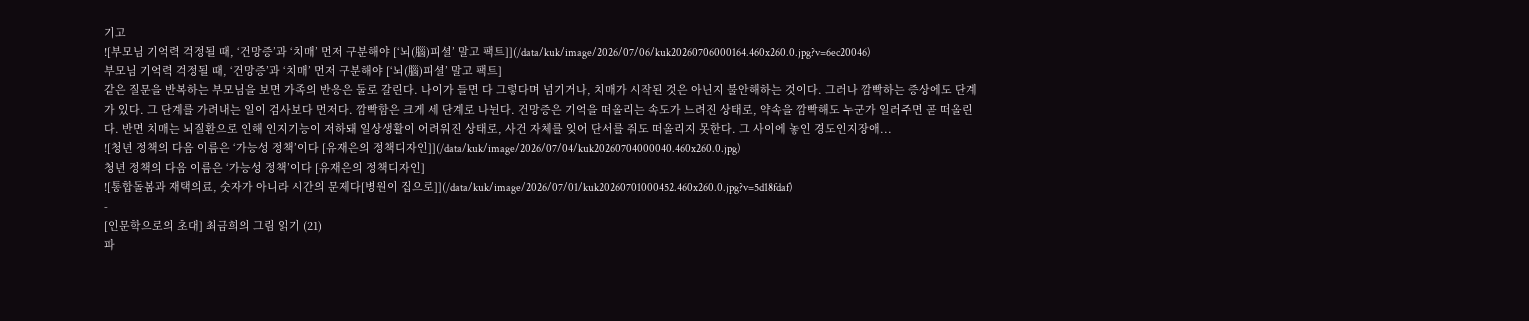기고
![부모님 기억력 걱정될 때, ‘건망증’과 ‘치매’ 먼저 구분해야 [‘뇌(腦)피셜’ 말고 팩트]](/data/kuk/image/2026/07/06/kuk20260706000164.460x260.0.jpg?v=6ec20046)
부모님 기억력 걱정될 때, ‘건망증’과 ‘치매’ 먼저 구분해야 [‘뇌(腦)피셜’ 말고 팩트]
같은 질문을 반복하는 부모님을 보면 가족의 반응은 둘로 갈린다. 나이가 들면 다 그렇다며 넘기거나, 치매가 시작된 것은 아닌지 불안해하는 것이다. 그러나 깜빡하는 증상에도 단계가 있다. 그 단계를 가려내는 일이 검사보다 먼저다. 깜빡함은 크게 세 단계로 나뉜다. 건망증은 기억을 떠올리는 속도가 느려진 상태로, 약속을 깜빡해도 누군가 일러주면 곧 떠올린다. 반면 치매는 뇌질환으로 인해 인지기능이 저하돼 일상생활이 어려워진 상태로, 사건 자체를 잊어 단서를 줘도 떠올리지 못한다. 그 사이에 놓인 경도인지장애...
![청년 정책의 다음 이름은 ‘가능성 정책’이다 [유재은의 정책디자인]](/data/kuk/image/2026/07/04/kuk20260704000040.460x260.0.jpg)
청년 정책의 다음 이름은 ‘가능성 정책’이다 [유재은의 정책디자인]
![통합돌봄과 재택의료, 숫자가 아니라 시간의 문제다[병원이 집으로]](/data/kuk/image/2026/07/01/kuk20260701000452.460x260.0.jpg?v=5d18fdaf)
-
[인문학으로의 초대] 최금희의 그림 읽기 (21)
파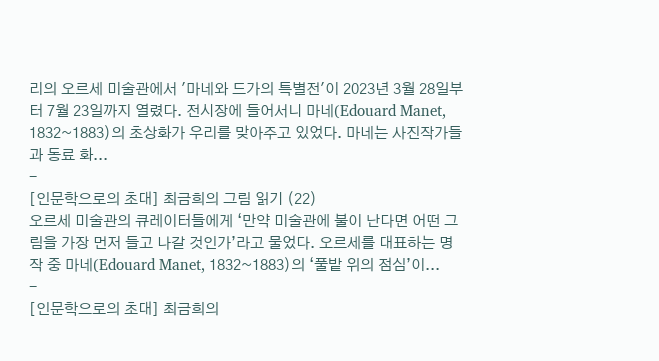리의 오르세 미술관에서 '마네와 드가의 특별전'이 2023년 3월 28일부터 7월 23일까지 열렸다. 전시장에 들어서니 마네(Edouard Manet, 1832~1883)의 초상화가 우리를 맞아주고 있었다. 마네는 사진작가들과 동료 화...
-
[인문학으로의 초대] 최금희의 그림 읽기 (22)
오르세 미술관의 큐레이터들에게 ‘만약 미술관에 불이 난다면 어떤 그림을 가장 먼저 들고 나갈 것인가’라고 물었다. 오르세를 대표하는 명작 중 마네(Edouard Manet, 1832~1883)의 ‘풀밭 위의 점심’이...
-
[인문학으로의 초대] 최금희의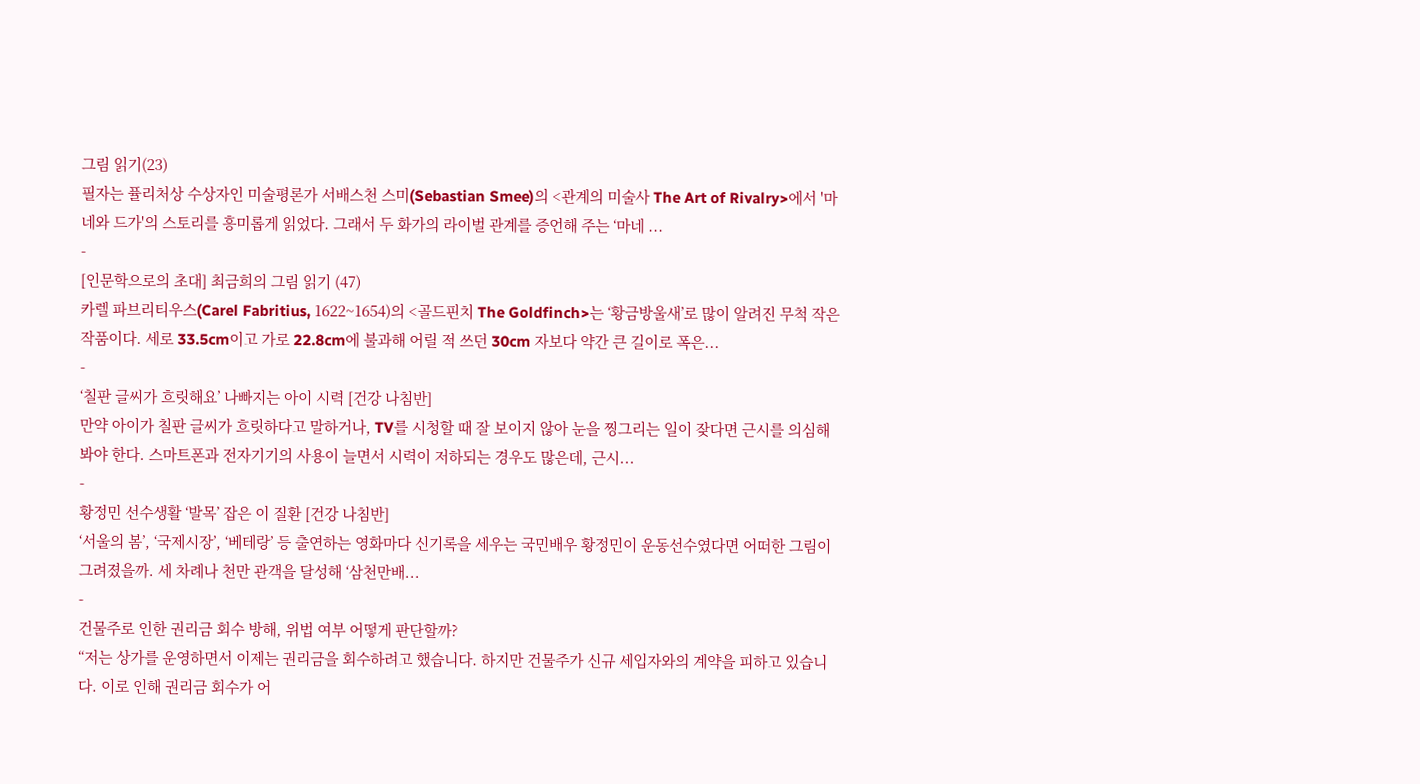그림 읽기(23)
필자는 퓰리처상 수상자인 미술평론가 서배스천 스미(Sebastian Smee)의 <관계의 미술사 The Art of Rivalry>에서 '마네와 드가'의 스토리를 흥미롭게 읽었다. 그래서 두 화가의 라이벌 관계를 증언해 주는 ‘마네 ...
-
[인문학으로의 초대] 최금희의 그림 읽기 (47)
카렐 파브리티우스(Carel Fabritius, 1622~1654)의 <골드핀치 The Goldfinch>는 ‘황금방울새’로 많이 알려진 무척 작은 작품이다. 세로 33.5cm이고 가로 22.8cm에 불과해 어릴 적 쓰던 30cm 자보다 약간 큰 길이로 폭은...
-
‘칠판 글씨가 흐릿해요’ 나빠지는 아이 시력 [건강 나침반]
만약 아이가 칠판 글씨가 흐릿하다고 말하거나, TV를 시청할 때 잘 보이지 않아 눈을 찡그리는 일이 잦다면 근시를 의심해 봐야 한다. 스마트폰과 전자기기의 사용이 늘면서 시력이 저하되는 경우도 많은데, 근시...
-
황정민 선수생활 ‘발목’ 잡은 이 질환 [건강 나침반]
‘서울의 봄’, ‘국제시장’, ‘베테랑’ 등 출연하는 영화마다 신기록을 세우는 국민배우 황정민이 운동선수였다면 어떠한 그림이 그려졌을까. 세 차례나 천만 관객을 달성해 ‘삼천만배...
-
건물주로 인한 권리금 회수 방해, 위법 여부 어떻게 판단할까?
“저는 상가를 운영하면서 이제는 권리금을 회수하려고 했습니다. 하지만 건물주가 신규 세입자와의 계약을 피하고 있습니다. 이로 인해 권리금 회수가 어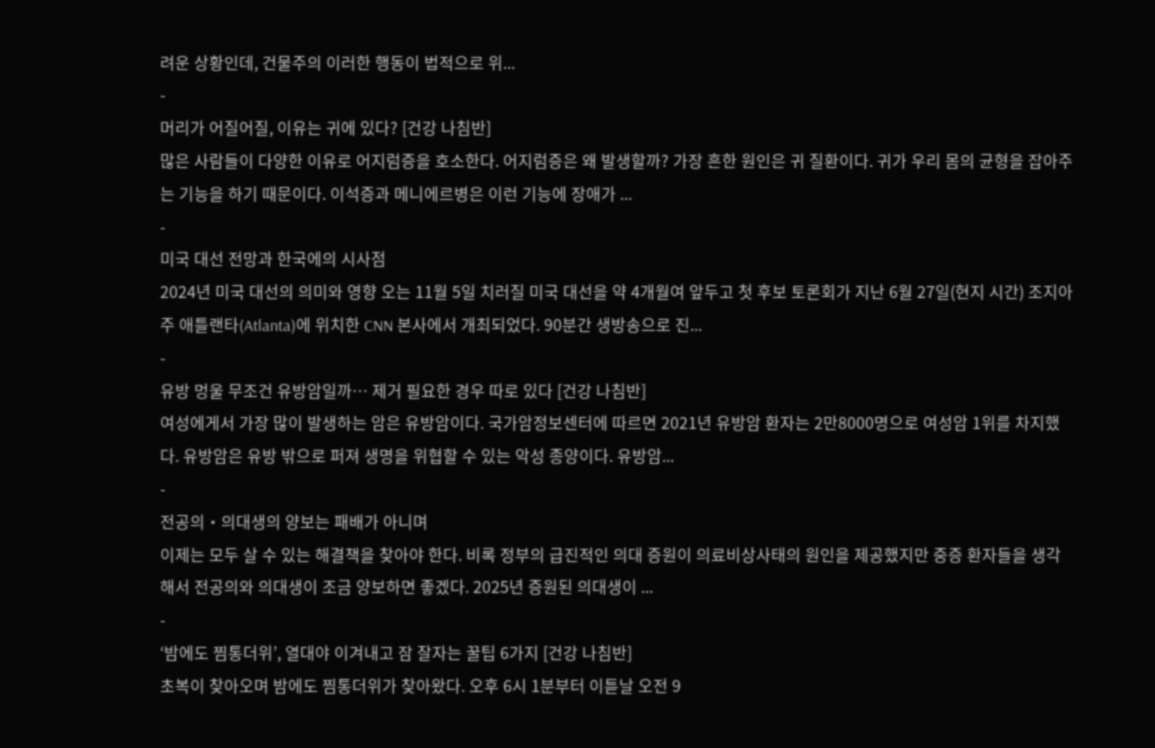려운 상황인데, 건물주의 이러한 행동이 법적으로 위...
-
머리가 어질어질, 이유는 귀에 있다? [건강 나침반]
많은 사람들이 다양한 이유로 어지럼증을 호소한다. 어지럼증은 왜 발생할까? 가장 흔한 원인은 귀 질환이다. 귀가 우리 몸의 균형을 잡아주는 기능을 하기 때문이다. 이석증과 메니에르병은 이런 기능에 장애가 ...
-
미국 대선 전망과 한국에의 시사점
2024년 미국 대선의 의미와 영향 오는 11월 5일 치러질 미국 대선을 약 4개월여 앞두고 첫 후보 토론회가 지난 6월 27일(현지 시간) 조지아주 애틀랜타(Atlanta)에 위치한 CNN 본사에서 개최되었다. 90분간 생방송으로 진...
-
유방 멍울 무조건 유방암일까… 제거 필요한 경우 따로 있다 [건강 나침반]
여성에게서 가장 많이 발생하는 암은 유방암이다. 국가암정보센터에 따르면 2021년 유방암 환자는 2만8000명으로 여성암 1위를 차지했다. 유방암은 유방 밖으로 퍼져 생명을 위협할 수 있는 악성 종양이다. 유방암...
-
전공의‧의대생의 양보는 패배가 아니며
이제는 모두 살 수 있는 해결책을 찾아야 한다. 비록 정부의 급진적인 의대 증원이 의료비상사태의 원인을 제공했지만 중증 환자들을 생각해서 전공의와 의대생이 조금 양보하면 좋겠다. 2025년 증원된 의대생이 ...
-
‘밤에도 찜통더위’, 열대야 이겨내고 잠 잘자는 꿀팁 6가지 [건강 나침반]
초복이 찾아오며 밤에도 찜통더위가 찾아왔다. 오후 6시 1분부터 이튿날 오전 9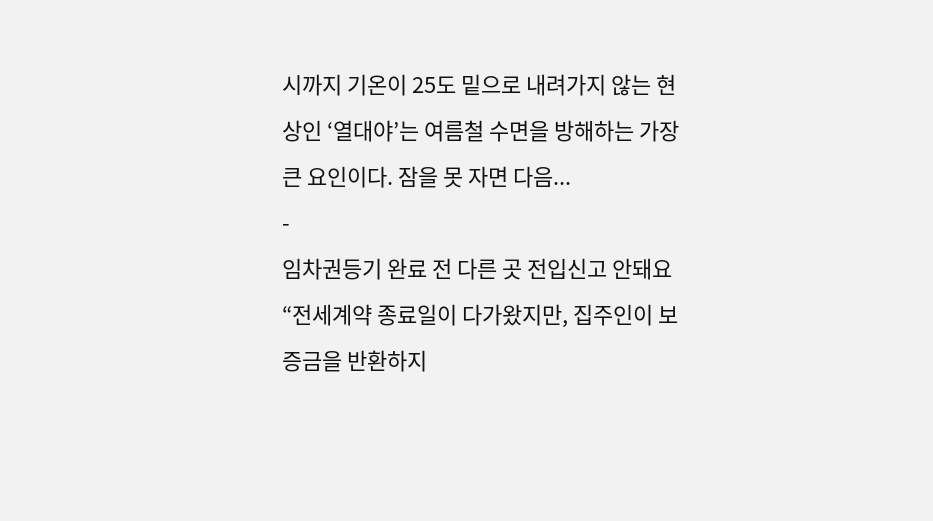시까지 기온이 25도 밑으로 내려가지 않는 현상인 ‘열대야’는 여름철 수면을 방해하는 가장 큰 요인이다. 잠을 못 자면 다음...
-
임차권등기 완료 전 다른 곳 전입신고 안돼요
“전세계약 종료일이 다가왔지만, 집주인이 보증금을 반환하지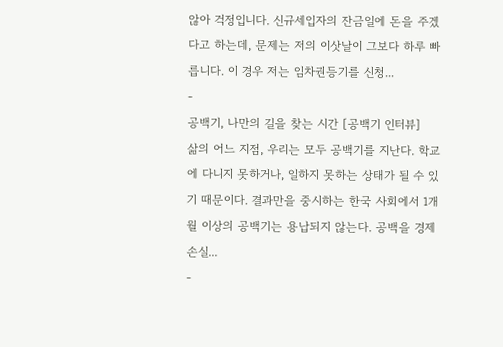않아 걱정입니다. 신규세입자의 잔금일에 돈을 주겠다고 하는데, 문제는 저의 이삿날이 그보다 하루 빠릅니다. 이 경우 저는 임차권등기를 신청...
-
공백기, 나만의 길을 찾는 시간 [공백기 인터뷰]
삶의 어느 지점, 우리는 모두 공백기를 지난다. 학교에 다니지 못하거나, 일하지 못하는 상태가 될 수 있기 때문이다. 결과만을 중시하는 한국 사회에서 1개월 이상의 공백기는 용납되지 않는다. 공백을 경제 손실...
-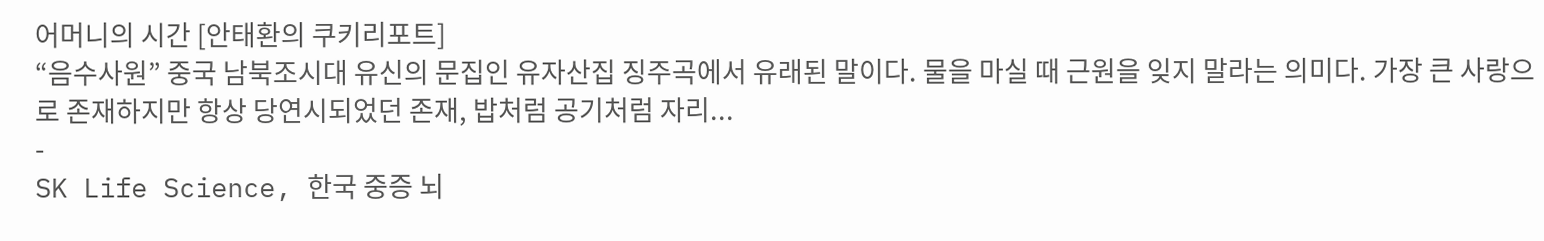어머니의 시간 [안태환의 쿠키리포트]
“음수사원” 중국 남북조시대 유신의 문집인 유자산집 징주곡에서 유래된 말이다. 물을 마실 때 근원을 잊지 말라는 의미다. 가장 큰 사랑으로 존재하지만 항상 당연시되었던 존재, 밥처럼 공기처럼 자리...
-
SK Life Science, 한국 중증 뇌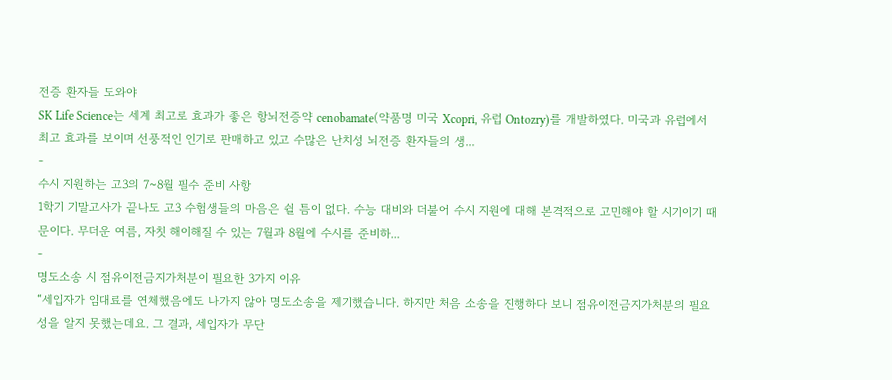전증 환자들 도와야
SK Life Science는 세계 최고로 효과가 좋은 항뇌전증약 cenobamate(약품명 미국 Xcopri, 유럽 Ontozry)를 개발하였다. 미국과 유럽에서 최고 효과를 보이며 선풍적인 인기로 판매하고 있고 수많은 난치성 뇌전증 환자들의 생...
-
수시 지원하는 고3의 7~8월 필수 준비 사항
1학기 기말고사가 끝나도 고3 수험생들의 마음은 쉴 틈이 없다. 수능 대비와 더불어 수시 지원에 대해 본격적으로 고민해야 할 시기이기 때문이다. 무더운 여름, 자칫 해이해질 수 있는 7월과 8월에 수시를 준비하...
-
명도소송 시 점유이전금지가처분이 필요한 3가지 이유
“세입자가 임대료를 연체했음에도 나가지 않아 명도소송을 제기했습니다. 하지만 처음 소송을 진행하다 보니 점유이전금지가처분의 필요성을 알지 못했는데요. 그 결과, 세입자가 무단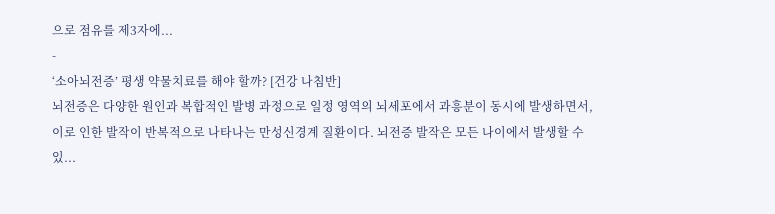으로 점유를 제3자에...
-
‘소아뇌전증’ 평생 약물치료를 해야 할까? [건강 나침반]
뇌전증은 다양한 원인과 복합적인 발병 과정으로 일정 영역의 뇌세포에서 과흥분이 동시에 발생하면서, 이로 인한 발작이 반복적으로 나타나는 만성신경계 질환이다. 뇌전증 발작은 모든 나이에서 발생할 수 있...